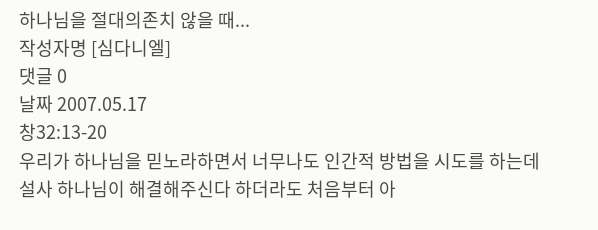하나님을 절대의존치 않을 때...
작성자명 [심다니엘]
댓글 0
날짜 2007.05.17
창32:13-20
우리가 하나님을 믿노라하면서 너무나도 인간적 방법을 시도를 하는데 설사 하나님이 해결해주신다 하더라도 처음부터 아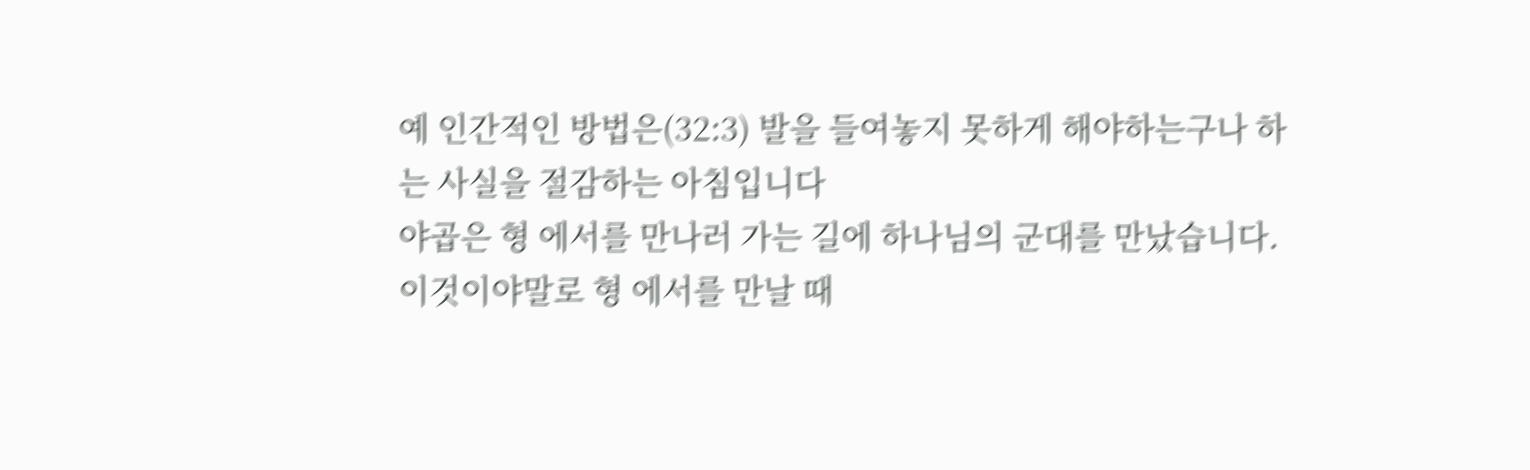예 인간적인 방법은(32:3) 발을 들여놓지 못하게 해야하는구나 하는 사실을 절감하는 아침입니다
야곱은 형 에서를 만나러 가는 길에 하나님의 군대를 만났습니다. 이것이야말로 형 에서를 만날 때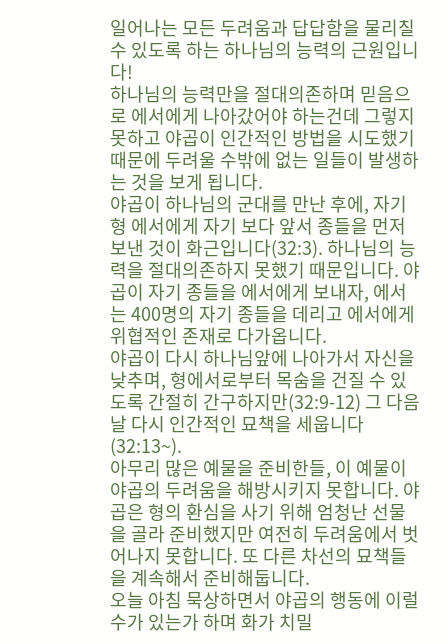일어나는 모든 두려움과 답답함을 물리칠 수 있도록 하는 하나님의 능력의 근원입니다!
하나님의 능력만을 절대의존하며 믿음으로 에서에게 나아갔어야 하는건데 그렇지 못하고 야곱이 인간적인 방법을 시도했기때문에 두려울 수밖에 없는 일들이 발생하는 것을 보게 됩니다.
야곱이 하나님의 군대를 만난 후에, 자기 형 에서에게 자기 보다 앞서 종들을 먼저 보낸 것이 화근입니다(32:3). 하나님의 능력을 절대의존하지 못했기 때문입니다. 야곱이 자기 종들을 에서에게 보내자, 에서는 400명의 자기 종들을 데리고 에서에게 위협적인 존재로 다가옵니다.
야곱이 다시 하나님앞에 나아가서 자신을 낮추며, 형에서로부터 목숨을 건질 수 있도록 간절히 간구하지만(32:9-12) 그 다음 날 다시 인간적인 묘책을 세웁니다(32:13~).
아무리 많은 예물을 준비한들, 이 예물이 야곱의 두려움을 해방시키지 못합니다. 야곱은 형의 환심을 사기 위해 엄청난 선물을 골라 준비했지만 여전히 두려움에서 벗어나지 못합니다. 또 다른 차선의 묘책들을 계속해서 준비해둡니다.
오늘 아침 묵상하면서 야곱의 행동에 이럴 수가 있는가 하며 화가 치밀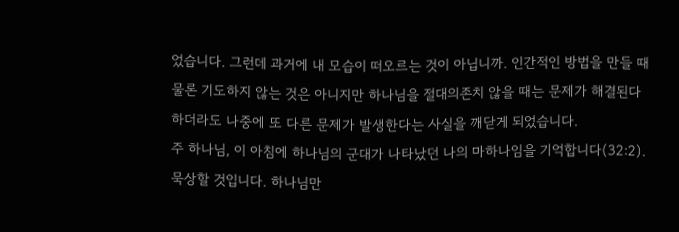었습니다. 그런데 과거에 내 모습이 떠오르는 것이 아닙니까. 인간적인 방법을 만들 때 물론 기도하지 않는 것은 아니지만 하나님을 절대의존치 않을 때는 문제가 해결된다 하더라도 나중에 또 다른 문제가 발생한다는 사실을 깨닫게 되었습니다.
주 하나님, 이 아침에 하나님의 군대가 나타났던 나의 마하나임을 기억합니다(32:2). 묵상할 것입니다. 하나님만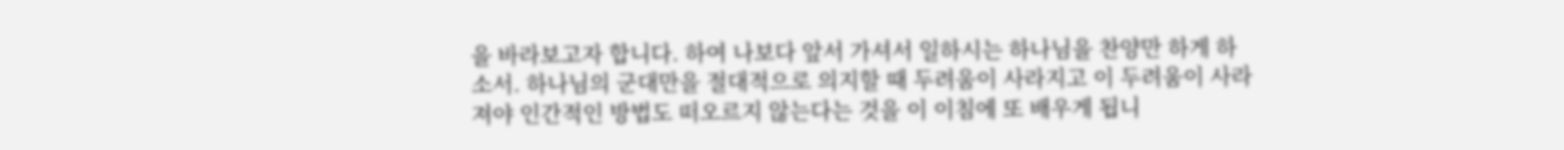을 바라보고자 합니다. 하여 나보다 앞서 가셔서 일하시는 하나님을 찬양만 하게 하소서. 하나님의 군대만을 절대적으로 의지할 때 두려움이 사라지고 이 두려움이 사라져야 인간적인 방법도 떠오르지 않는다는 것을 이 이침에 또 배우게 됩니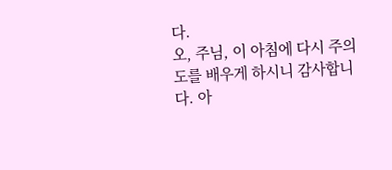다.
오, 주님, 이 아침에 다시 주의 도를 배우게 하시니 감사합니다. 아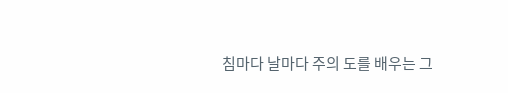침마다 날마다 주의 도를 배우는 그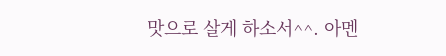맛으로 살게 하소서^^. 아멘